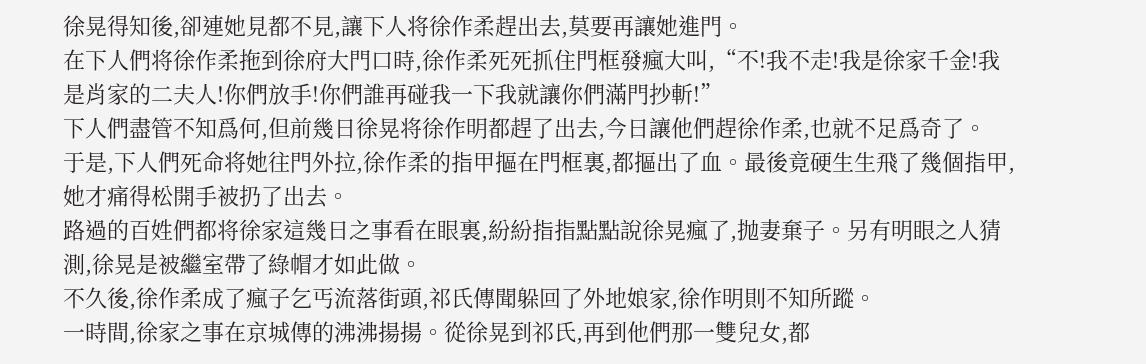徐晃得知後,卻連她見都不見,讓下人将徐作柔趕出去,莫要再讓她進門。
在下人們将徐作柔拖到徐府大門口時,徐作柔死死抓住門框發瘋大叫,“不!我不走!我是徐家千金!我是肖家的二夫人!你們放手!你們誰再碰我一下我就讓你們滿門抄斬!”
下人們盡管不知爲何,但前幾日徐晃将徐作明都趕了出去,今日讓他們趕徐作柔,也就不足爲奇了。
于是,下人們死命将她往門外拉,徐作柔的指甲摳在門框裏,都摳出了血。最後竟硬生生飛了幾個指甲,她才痛得松開手被扔了出去。
路過的百姓們都将徐家這幾日之事看在眼裏,紛紛指指點點說徐晃瘋了,抛妻棄子。另有明眼之人猜測,徐晃是被繼室帶了綠帽才如此做。
不久後,徐作柔成了瘋子乞丐流落街頭,祁氏傳聞躲回了外地娘家,徐作明則不知所蹤。
一時間,徐家之事在京城傳的沸沸揚揚。從徐晃到祁氏,再到他們那一雙兒女,都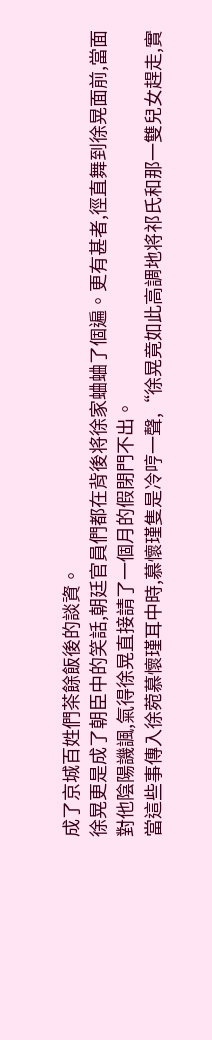成了京城百姓們茶餘飯後的談資。
徐晃更是成了朝臣中的笑話,朝廷官員們都在背後将徐家蛐蛐了個遍。更有甚者,徑直舞到徐晃面前,當面對他陰陽譏諷,氣得徐晃直接請了一個月的假閉門不出。
當這些事傳入徐菀慕懷瑾耳中時,慕懷瑾隻是冷哼一聲,“徐晃竟如此高調地将祁氏和那一雙兒女趕走,實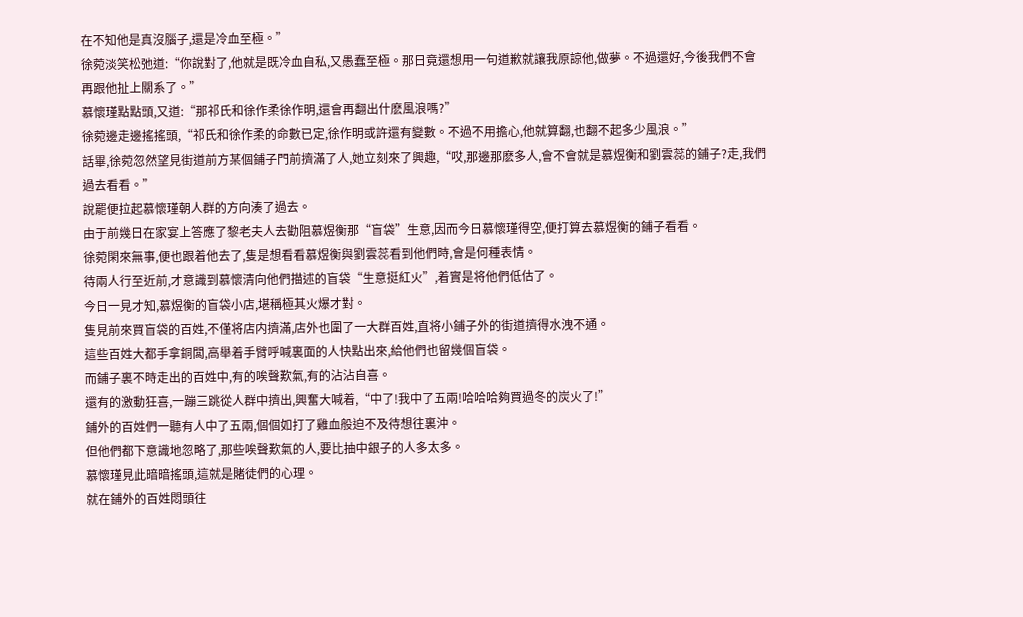在不知他是真沒腦子,還是冷血至極。”
徐菀淡笑松弛道:“你說對了,他就是既冷血自私,又愚蠢至極。那日竟還想用一句道歉就讓我原諒他,做夢。不過還好,今後我們不會再跟他扯上關系了。”
慕懷瑾點點頭,又道:“那祁氏和徐作柔徐作明,還會再翻出什麽風浪嗎?”
徐菀邊走邊搖搖頭,“祁氏和徐作柔的命數已定,徐作明或許還有變數。不過不用擔心,他就算翻,也翻不起多少風浪。”
話畢,徐菀忽然望見街道前方某個鋪子門前擠滿了人,她立刻來了興趣,“哎,那邊那麽多人,會不會就是慕煜衡和劉雲蕊的鋪子?走,我們過去看看。”
說罷便拉起慕懷瑾朝人群的方向湊了過去。
由于前幾日在家宴上答應了黎老夫人去勸阻慕煜衡那“盲袋”生意,因而今日慕懷瑾得空,便打算去慕煜衡的鋪子看看。
徐菀閑來無事,便也跟着他去了,隻是想看看慕煜衡與劉雲蕊看到他們時,會是何種表情。
待兩人行至近前,才意識到慕懷清向他們描述的盲袋“生意挺紅火”,着實是将他們低估了。
今日一見才知,慕煜衡的盲袋小店,堪稱極其火爆才對。
隻見前來買盲袋的百姓,不僅将店内擠滿,店外也圍了一大群百姓,直将小鋪子外的街道擠得水洩不通。
這些百姓大都手拿銅闆,高舉着手臂呼喊裏面的人快點出來,給他們也留幾個盲袋。
而鋪子裏不時走出的百姓中,有的唉聲歎氣,有的沾沾自喜。
還有的激動狂喜,一蹦三跳從人群中擠出,興奮大喊着,“中了!我中了五兩!哈哈哈夠買過冬的炭火了!”
鋪外的百姓們一聽有人中了五兩,個個如打了雞血般迫不及待想往裏沖。
但他們都下意識地忽略了,那些唉聲歎氣的人,要比抽中銀子的人多太多。
慕懷瑾見此暗暗搖頭,這就是賭徒們的心理。
就在鋪外的百姓悶頭往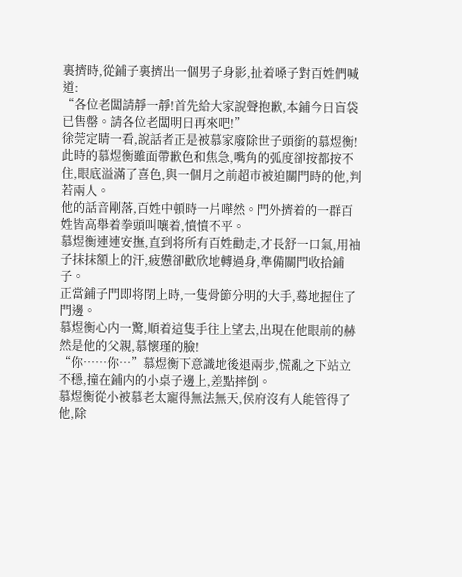裏擠時,從鋪子裏擠出一個男子身影,扯着嗓子對百姓們喊道:
“各位老闆請靜一靜!首先給大家說聲抱歉,本鋪今日盲袋已售罄。請各位老闆明日再來吧!”
徐莞定睛一看,說話者正是被慕家廢除世子頭銜的慕煜衡!
此時的慕煜衡雖面帶歉色和焦急,嘴角的弧度卻按都按不住,眼底溢滿了喜色,與一個月之前超市被迫關門時的他,判若兩人。
他的話音剛落,百姓中頓時一片嘩然。門外擠着的一群百姓皆高舉着拳頭叫嚷着,憤憤不平。
慕煜衡連連安撫,直到将所有百姓勸走,才長舒一口氣,用袖子抹抹額上的汗,疲憊卻歡欣地轉過身,準備關門收拾鋪子。
正當鋪子門即将閉上時,一隻骨節分明的大手,蓦地握住了門邊。
慕煜衡心内一驚,順着這隻手往上望去,出現在他眼前的赫然是他的父親,慕懷瑾的臉!
“你……你…”慕煜衡下意識地後退兩步,慌亂之下站立不穩,撞在鋪内的小桌子邊上,差點摔倒。
慕煜衡從小被慕老太寵得無法無天,侯府沒有人能管得了他,除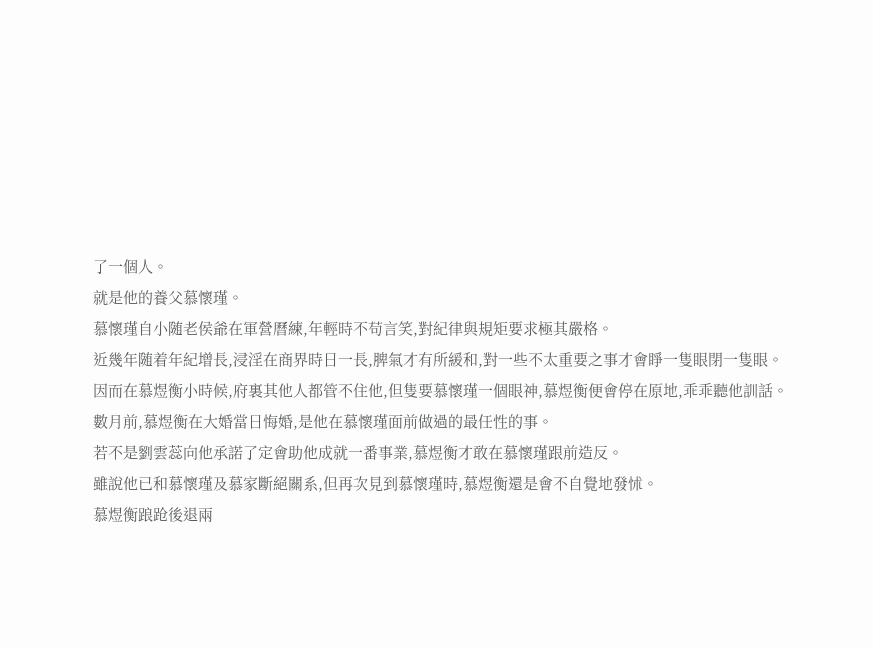了一個人。
就是他的養父慕懷瑾。
慕懷瑾自小随老侯爺在軍營曆練,年輕時不苟言笑,對紀律與規矩要求極其嚴格。
近幾年随着年紀增長,浸淫在商界時日一長,脾氣才有所緩和,對一些不太重要之事才會睜一隻眼閉一隻眼。
因而在慕煜衡小時候,府裏其他人都管不住他,但隻要慕懷瑾一個眼神,慕煜衡便會停在原地,乖乖聽他訓話。
數月前,慕煜衡在大婚當日悔婚,是他在慕懷瑾面前做過的最任性的事。
若不是劉雲蕊向他承諾了定會助他成就一番事業,慕煜衡才敢在慕懷瑾跟前造反。
雖說他已和慕懷瑾及慕家斷絕關系,但再次見到慕懷瑾時,慕煜衡還是會不自覺地發怵。
慕煜衡踉跄後退兩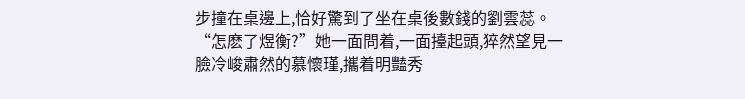步撞在桌邊上,恰好驚到了坐在桌後數錢的劉雲蕊。
“怎麽了煜衡?”她一面問着,一面擡起頭,猝然望見一臉冷峻肅然的慕懷瑾,攜着明豔秀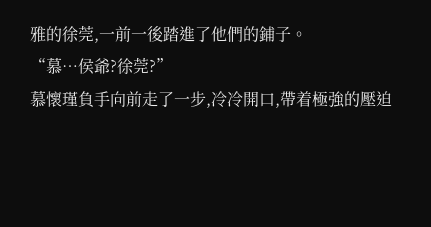雅的徐莞,一前一後踏進了他們的鋪子。
“慕…侯爺?徐莞?”
慕懷瑾負手向前走了一步,冷冷開口,帶着極強的壓迫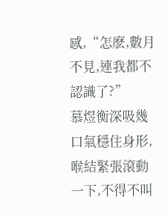感,“怎麽,數月不見,連我都不認識了?”
慕煜衡深吸幾口氣穩住身形,喉結緊張滾動一下,不得不叫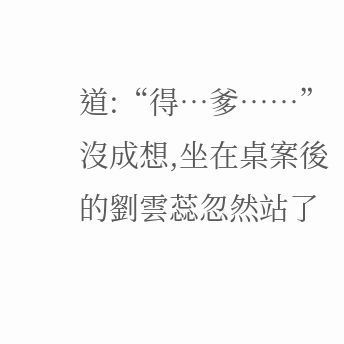道:“得…爹……”
沒成想,坐在桌案後的劉雲蕊忽然站了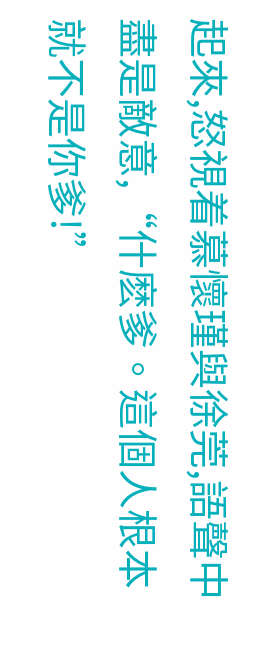起來,怒視着慕懷瑾與徐莞,語聲中盡是敵意,“什麽爹。這個人根本就不是你爹!”